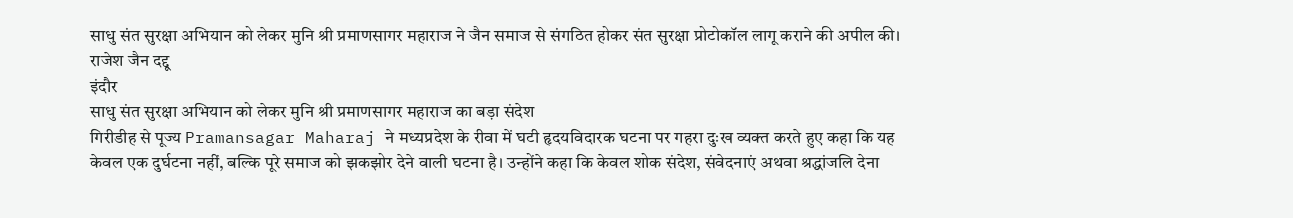साधु संत सुरक्षा अभियान को लेकर मुनि श्री प्रमाणसागर महाराज ने जैन समाज से संगठित होकर संत सुरक्षा प्रोटोकॉल लागू कराने की अपील की।
राजेश जैन दद्दू
इंदौर
साधु संत सुरक्षा अभियान को लेकर मुनि श्री प्रमाणसागर महाराज का बड़ा संदेश
गिरीडीह से पूज्य Pramansagar Maharaj ने मध्यप्रदेश के रीवा में घटी हृदयविदारक घटना पर गहरा दुःख व्यक्त करते हुए कहा कि यह केवल एक दुर्घटना नहीं, बल्कि पूरे समाज को झकझोर देने वाली घटना है। उन्होंने कहा कि केवल शोक संदेश, संवेदनाएं अथवा श्रद्धांजलि देना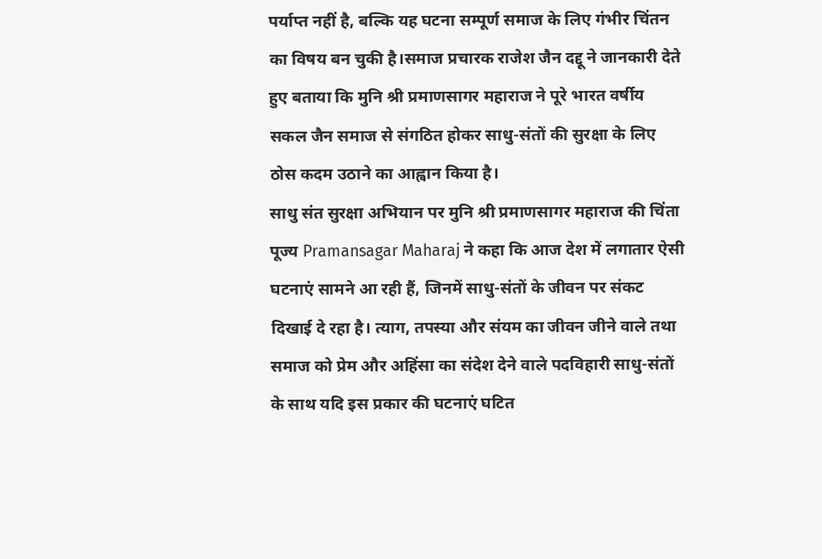पर्याप्त नहीं है, बल्कि यह घटना सम्पूर्ण समाज के लिए गंभीर चिंतन का विषय बन चुकी है।समाज प्रचारक राजेश जैन दद्दू ने जानकारी देते हुए बताया कि मुनि श्री प्रमाणसागर महाराज ने पूरे भारत वर्षीय सकल जैन समाज से संगठित होकर साधु-संतों की सुरक्षा के लिए ठोस कदम उठाने का आह्वान किया है।
साधु संत सुरक्षा अभियान पर मुनि श्री प्रमाणसागर महाराज की चिंता
पूज्य Pramansagar Maharaj ने कहा कि आज देश में लगातार ऐसी घटनाएं सामने आ रही हैं, जिनमें साधु-संतों के जीवन पर संकट दिखाई दे रहा है। त्याग, तपस्या और संयम का जीवन जीने वाले तथा समाज को प्रेम और अहिंसा का संदेश देने वाले पदविहारी साधु-संतों के साथ यदि इस प्रकार की घटनाएं घटित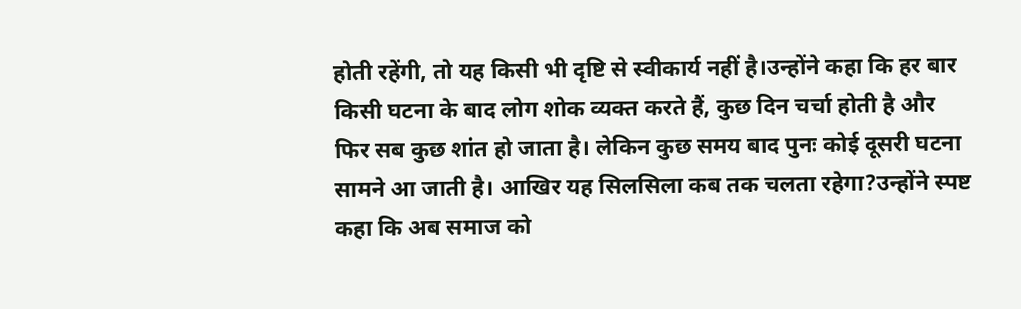होती रहेंगी, तो यह किसी भी दृष्टि से स्वीकार्य नहीं है।उन्होंने कहा कि हर बार किसी घटना के बाद लोग शोक व्यक्त करते हैं, कुछ दिन चर्चा होती है और फिर सब कुछ शांत हो जाता है। लेकिन कुछ समय बाद पुनः कोई दूसरी घटना सामने आ जाती है। आखिर यह सिलसिला कब तक चलता रहेगा?उन्होंने स्पष्ट कहा कि अब समाज को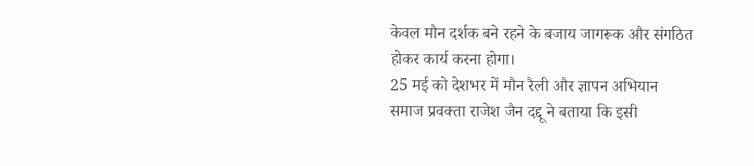केवल मौन दर्शक बने रहने के बजाय जागरूक और संगठित होकर कार्य करना होगा।
25 मई को देशभर में मौन रैली और ज्ञापन अभियान
समाज प्रवक्ता राजेश जैन दद्दू ने बताया कि इसी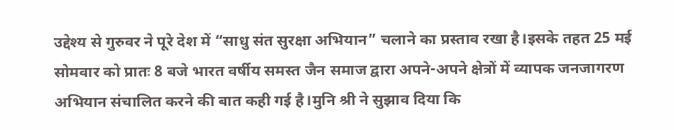उद्देश्य से गुरुवर ने पूरे देश में “साधु संत सुरक्षा अभियान” चलाने का प्रस्ताव रखा है।इसके तहत 25 मई सोमवार को प्रातः 8 बजे भारत वर्षीय समस्त जैन समाज द्वारा अपने-अपने क्षेत्रों में व्यापक जनजागरण अभियान संचालित करने की बात कही गई है।मुनि श्री ने सुझाव दिया कि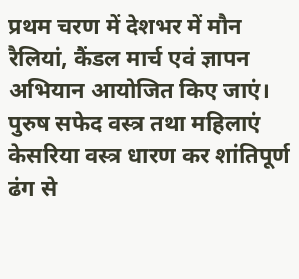प्रथम चरण में देशभर में मौन रैलियां, कैंडल मार्च एवं ज्ञापन अभियान आयोजित किए जाएं। पुरुष सफेद वस्त्र तथा महिलाएं केसरिया वस्त्र धारण कर शांतिपूर्ण ढंग से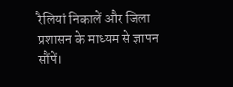रैलियां निकालें और जिला प्रशासन के माध्यम से ज्ञापन सौंपें।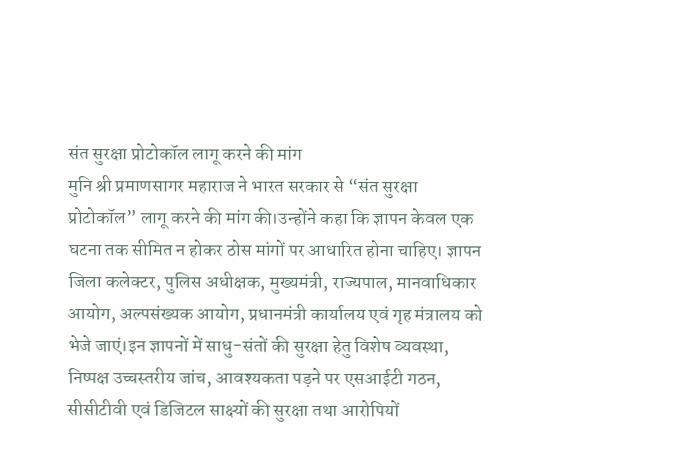संत सुरक्षा प्रोटोकॉल लागू करने की मांग
मुनि श्री प्रमाणसागर महाराज ने भारत सरकार से “संत सुरक्षा प्रोटोकॉल” लागू करने की मांग की।उन्होंने कहा कि ज्ञापन केवल एक घटना तक सीमित न होकर ठोस मांगों पर आधारित होना चाहिए। ज्ञापन जिला कलेक्टर, पुलिस अधीक्षक, मुख्यमंत्री, राज्यपाल, मानवाधिकार आयोग, अल्पसंख्यक आयोग, प्रधानमंत्री कार्यालय एवं गृह मंत्रालय को भेजे जाएं।इन ज्ञापनों में साधु-संतों की सुरक्षा हेतु विशेष व्यवस्था, निष्पक्ष उच्चस्तरीय जांच, आवश्यकता पड़ने पर एसआईटी गठन, सीसीटीवी एवं डिजिटल साक्ष्यों की सुरक्षा तथा आरोपियों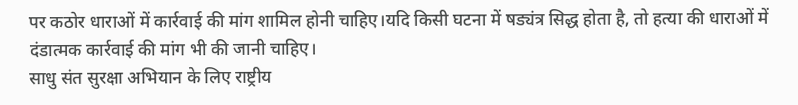पर कठोर धाराओं में कार्रवाई की मांग शामिल होनी चाहिए।यदि किसी घटना में षड्यंत्र सिद्ध होता है, तो हत्या की धाराओं में दंडात्मक कार्रवाई की मांग भी की जानी चाहिए।
साधु संत सुरक्षा अभियान के लिए राष्ट्रीय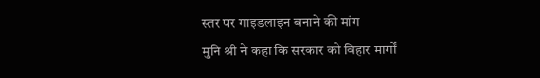स्तर पर गाइडलाइन बनाने की मांग
मुनि श्री ने कहा कि सरकार को विहार मार्गों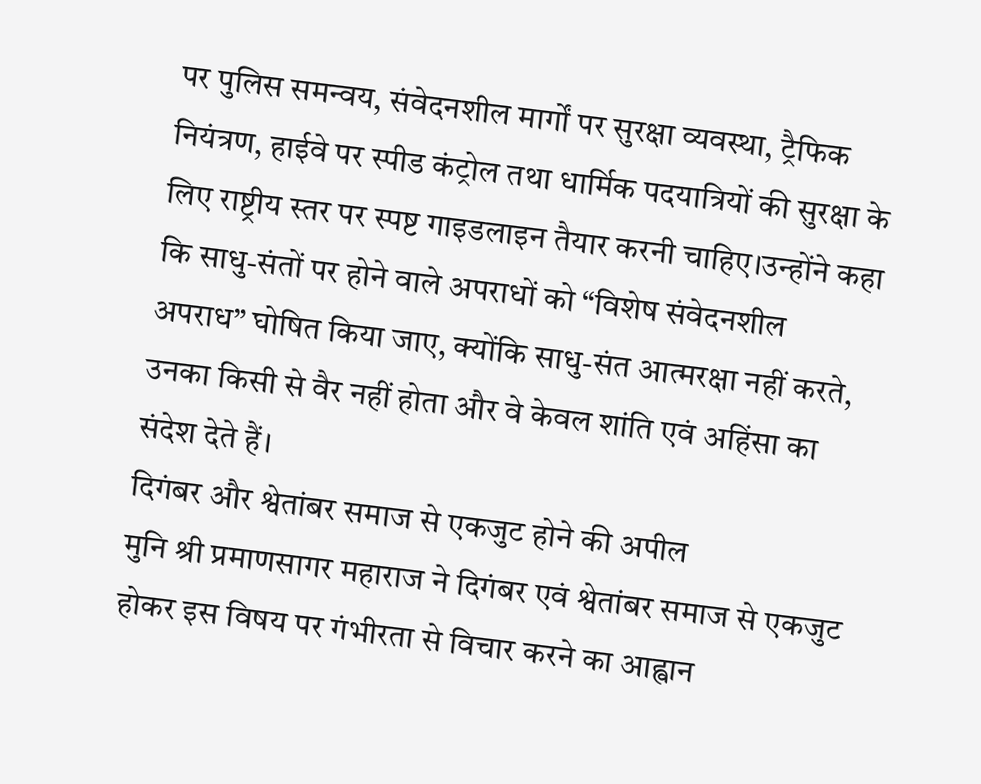पर पुलिस समन्वय, संवेदनशील मार्गों पर सुरक्षा व्यवस्था, ट्रैफिक नियंत्रण, हाईवे पर स्पीड कंट्रोल तथा धार्मिक पदयात्रियों की सुरक्षा के लिए राष्ट्रीय स्तर पर स्पष्ट गाइडलाइन तैयार करनी चाहिए।उन्होंने कहा कि साधु-संतों पर होने वाले अपराधों को “विशेष संवेदनशील अपराध” घोषित किया जाए, क्योंकि साधु-संत आत्मरक्षा नहीं करते, उनका किसी से वैर नहीं होता और वे केवल शांति एवं अहिंसा का संदेश देते हैं।
दिगंबर और श्वेतांबर समाज से एकजुट होने की अपील
मुनि श्री प्रमाणसागर महाराज ने दिगंबर एवं श्वेतांबर समाज से एकजुट होकर इस विषय पर गंभीरता से विचार करने का आह्वान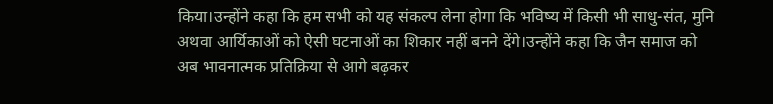किया।उन्होंने कहा कि हम सभी को यह संकल्प लेना होगा कि भविष्य में किसी भी साधु-संत, मुनि अथवा आर्यिकाओं को ऐसी घटनाओं का शिकार नहीं बनने देंगे।उन्होंने कहा कि जैन समाज को अब भावनात्मक प्रतिक्रिया से आगे बढ़कर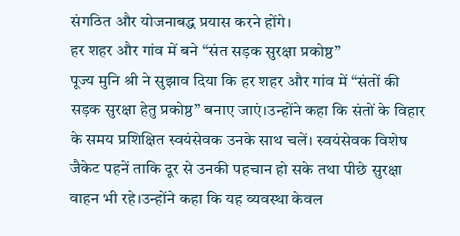संगठित और योजनाबद्ध प्रयास करने होंगे।
हर शहर और गांव में बने “संत सड़क सुरक्षा प्रकोष्ठ”
पूज्य मुनि श्री ने सुझाव दिया कि हर शहर और गांव में “संतों की सड़क सुरक्षा हेतु प्रकोष्ठ” बनाए जाएं।उन्होंने कहा कि संतों के विहार के समय प्रशिक्षित स्वयंसेवक उनके साथ चलें। स्वयंसेवक विशेष जैकेट पहनें ताकि दूर से उनकी पहचान हो सके तथा पीछे सुरक्षा वाहन भी रहे।उन्होंने कहा कि यह व्यवस्था केवल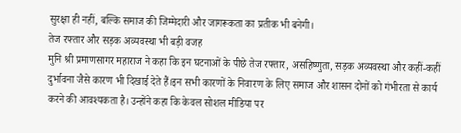सुरक्षा ही नहीं, बल्कि समाज की जिम्मेदारी और जागरूकता का प्रतीक भी बनेगी।
तेज रफ्तार और सड़क अव्यवस्था भी बड़ी वजह
मुनि श्री प्रमाणसागर महाराज ने कहा कि इन घटनाओं के पीछे तेज रफ्तार, असहिष्णुता, सड़क अव्यवस्था और कहीं-कहीं दुर्भावना जैसे कारण भी दिखाई देते हैं।इन सभी कारणों के निवारण के लिए समाज और शासन दोनों को गंभीरता से कार्य करने की आवश्यकता है। उन्होंने कहा कि केवल सोशल मीडिया पर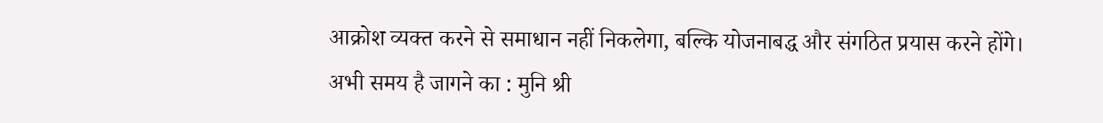आक्रोश व्यक्त करने से समाधान नहीं निकलेगा, बल्कि योजनाबद्ध और संगठित प्रयास करने होंगे।
अभी समय है जागने का : मुनि श्री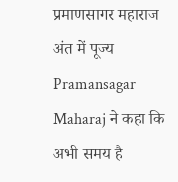प्रमाणसागर महाराज
अंत में पूज्य Pramansagar Maharaj ने कहा कि अभी समय है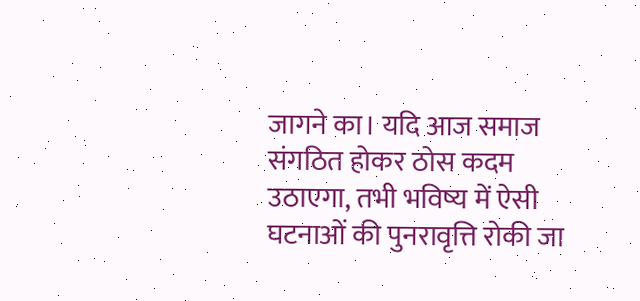जागने का। यदि आज समाज संगठित होकर ठोस कदम उठाएगा, तभी भविष्य में ऐसी घटनाओं की पुनरावृत्ति रोकी जा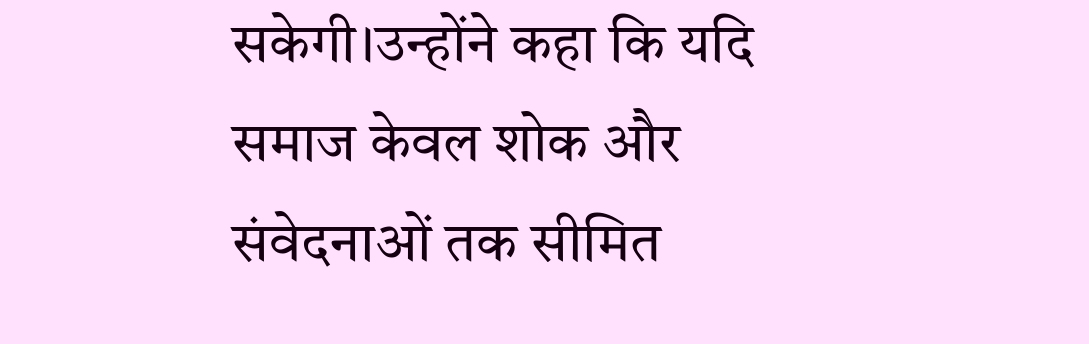सकेगी।उन्होंने कहा कि यदि समाज केवल शोक और संवेदनाओं तक सीमित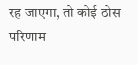रह जाएगा, तो कोई ठोस परिणाम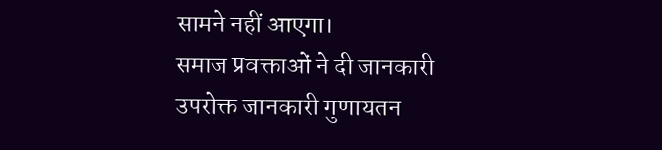सामने नहीं आएगा।
समाज प्रवक्ताओं ने दी जानकारी
उपरोक्त जानकारी गुणायतन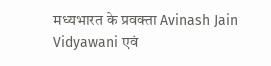मध्यभारत के प्रवक्ता Avinash Jain Vidyawani एवं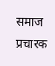समाज प्रचारक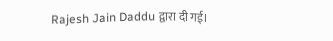Rajesh Jain Daddu द्वारा दी गई।